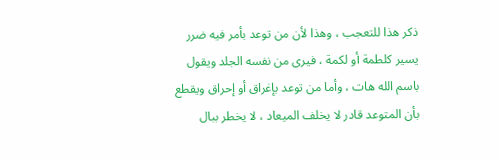ذكر هذا للتعجب ، وهذا لأن من توعد بأمر فيه ضرر يسير كلطمة أو لكمة ، فيرى من نفسه الجلد ويقول باسم الله هات ، وأما من توعد بإغراق أو إحراق ويقطع بأن المتوعد قادر لا يخلف الميعاد ، لا يخطر ببال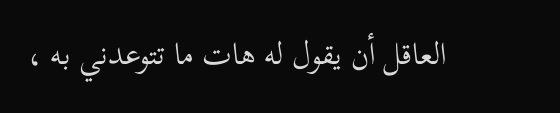العاقل أن يقول له هات ما تتوعدني به ،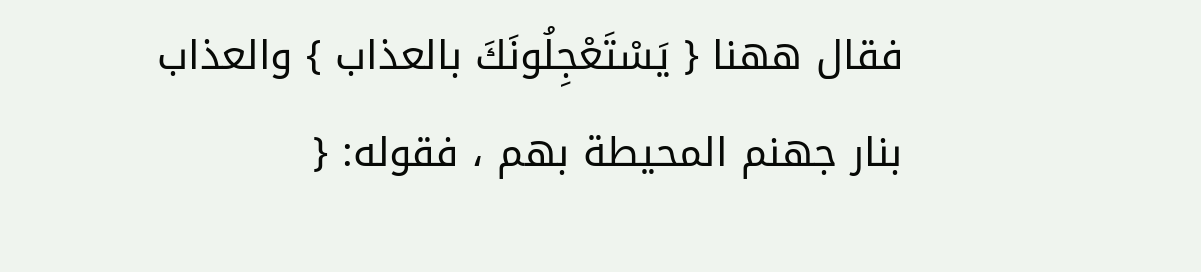فقال ههنا { يَسْتَعْجِلُونَكَ بالعذاب } والعذاب بنار جهنم المحيطة بهم ، فقوله: {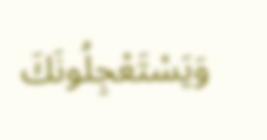وَيَسْتَعْجِلُونَكَ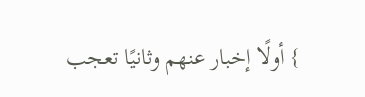} أولًا إخبار عنهم وثانيًا تعجب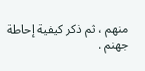منهم ، ثم ذكر كيفية إحاطة جهنم .